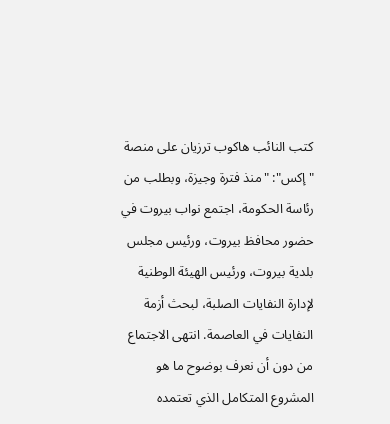كتب النائب هاكوب ترزيان على منصة "إكس": "منذ فترة وجيزة، وبطلب من رئاسة الحكومة، اجتمع نواب بيروت في حضور محافظ بيروت، ورئيس مجلس بلدية بيروت، ورئيس الهيئة الوطنية لإدارة النفايات الصلبة، لبحث أزمة النفايات في العاصمة. انتهى الاجتماع من دون أن نعرف بوضوح ما هو المشروع المتكامل الذي تعتمده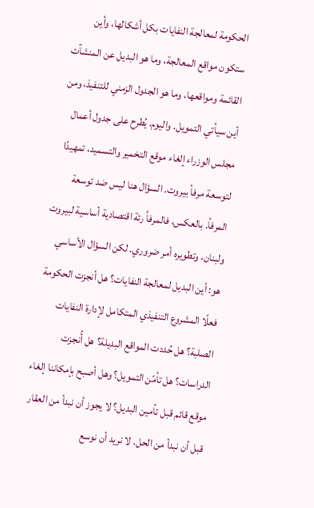الحكومة لمعالجة النفايات بكل أشكالها، وأين ستكون مواقع المعالجة، وما هو البديل عن المنشآت القائمة ومواقعها، وما هو الجدول الزمني للتنفيذ، ومن أين سيأتي التمويل. واليوم، يُطرح على جدول أعمال مجلس الوزراء إلغاء موقع التخمير والتسميد، تمهيدًا لتوسعة مرفأ بيروت. السؤال هنا ليس ضد توسعة المرفأ. بالعكس، فالمرفأ رئة اقتصادية أساسية لبيروت ولبنان، وتطويره أمر ضروري. لكن السؤال الأساسي هو: أين البديل لمعالجة النفايات؟ هل أنجزت الحكومة فعلًا المشروع التنفيذي المتكامل لإدارة النفايات الصلبة؟ هل حُددت المواقع البديلة؟ هل أُنجزت الدراسات؟ هل تأمّن التمويل؟ وهل أصبح بإمكاننا إلغاء موقع قائم قبل تأمين البديل؟ لا يجوز أن نبدأ من العقار قبل أن نبدأ من الحل. لا نريد أن نوسع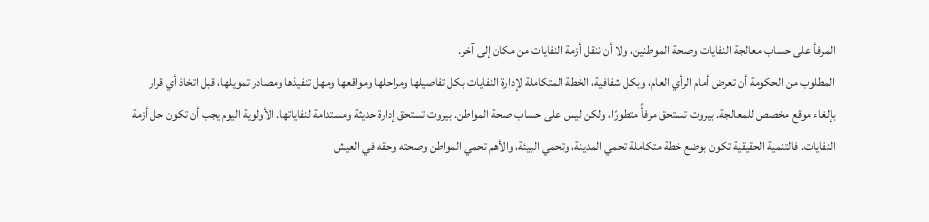المرفأ على حساب معالجة النفايات وصحة الموطنين، ولا أن ننقل أزمة النفايات من مكان إلى آخر.
المطلوب من الحكومة أن تعرض أمام الرأي العام، وبكل شفافية، الخطة المتكاملة لإدارة النفايات بكل تفاصيلها ومراحلها ومواقعها ومهل تنفيذها ومصادر تمويلها، قبل اتخاذ أي قرار بإلغاء موقع مخصص للمعالجة. بيروت تستحق مرفأً متطورًا، ولكن ليس على حساب صحة المواطن. بيروت تستحق إدارة حديثة ومستدامة لنفاياتها. الأولوية اليوم يجب أن تكون حل أزمة النفايات. فالتنمية الحقيقية تكون بوضع خطة متكاملة تحمي المدينة، وتحمي البيئة، والأهم تحمي المواطن وصحته وحقه في العيش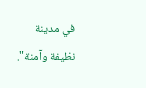في مدينة نظيفة وآمنة".